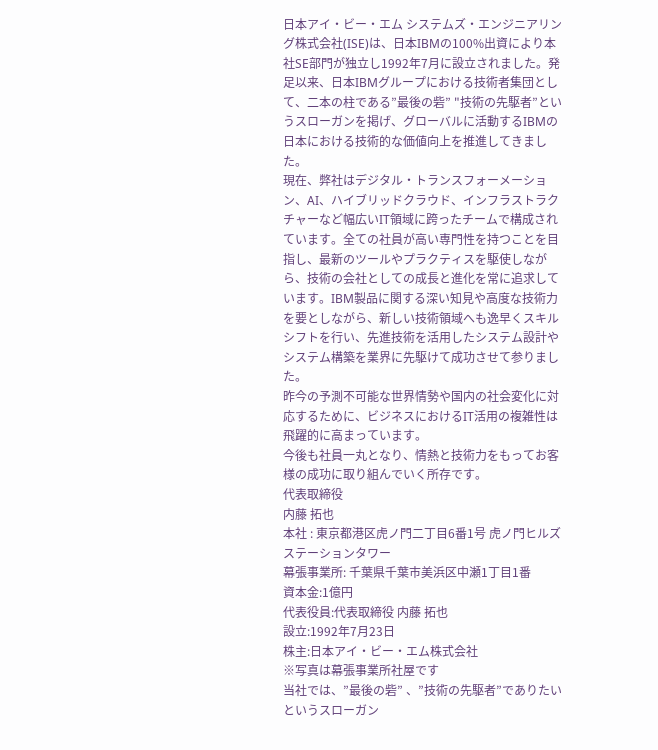日本アイ・ビー・エム システムズ・エンジニアリング株式会社(ISE)は、日本IBMの100%出資により本社SE部門が独立し1992年7月に設立されました。発足以来、日本IBMグループにおける技術者集団として、二本の柱である”最後の砦” "技術の先駆者”というスローガンを掲げ、グローバルに活動するIBMの日本における技術的な価値向上を推進してきました。
現在、弊社はデジタル・トランスフォーメーション、AI、ハイブリッドクラウド、インフラストラクチャーなど幅広いIT領域に跨ったチームで構成されています。全ての社員が高い専門性を持つことを目指し、最新のツールやプラクティスを駆使しながら、技術の会社としての成長と進化を常に追求しています。IBM製品に関する深い知見や高度な技術力を要としながら、新しい技術領域へも逸早くスキルシフトを行い、先進技術を活用したシステム設計やシステム構築を業界に先駆けて成功させて参りました。
昨今の予測不可能な世界情勢や国内の社会変化に対応するために、ビジネスにおけるIT活用の複雑性は飛躍的に高まっています。
今後も社員一丸となり、情熱と技術力をもってお客様の成功に取り組んでいく所存です。
代表取締役
内藤 拓也
本社 : 東京都港区虎ノ門二丁目6番1号 虎ノ門ヒルズ ステーションタワー
幕張事業所: 千葉県千葉市美浜区中瀬1丁目1番
資本金:1億円
代表役員:代表取締役 内藤 拓也
設立:1992年7月23日
株主:日本アイ・ビー・エム株式会社
※写真は幕張事業所社屋です
当社では、”最後の砦” 、”技術の先駆者”でありたいというスローガン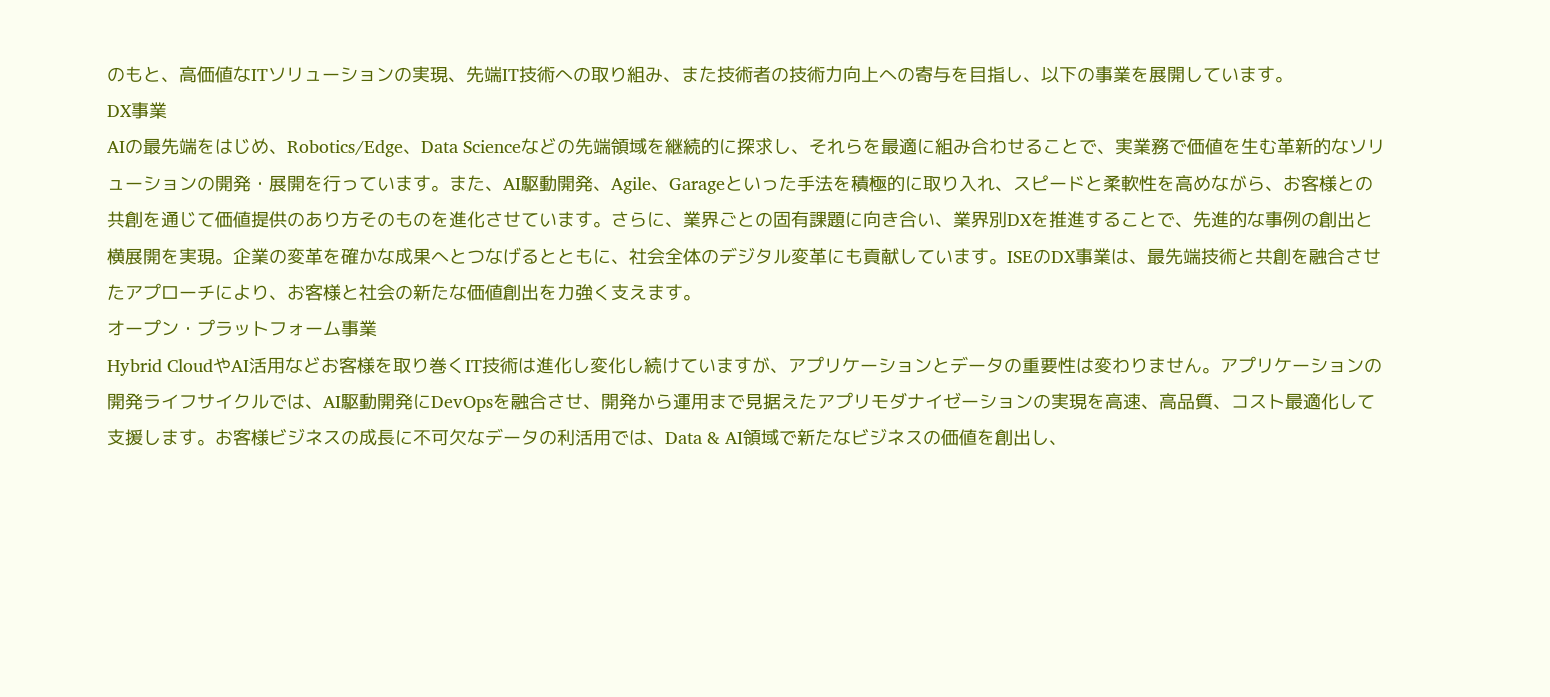のもと、高価値なITソリューションの実現、先端IT技術への取り組み、また技術者の技術力向上への寄与を目指し、以下の事業を展開しています。
DX事業
AIの最先端をはじめ、Robotics/Edge、Data Scienceなどの先端領域を継続的に探求し、それらを最適に組み合わせることで、実業務で価値を生む革新的なソリューションの開発・展開を行っています。また、AI駆動開発、Agile、Garageといった手法を積極的に取り入れ、スピードと柔軟性を高めながら、お客様との共創を通じて価値提供のあり方そのものを進化させています。さらに、業界ごとの固有課題に向き合い、業界別DXを推進することで、先進的な事例の創出と横展開を実現。企業の変革を確かな成果へとつなげるとともに、社会全体のデジタル変革にも貢献しています。ISEのDX事業は、最先端技術と共創を融合させたアプローチにより、お客様と社会の新たな価値創出を力強く支えます。
オープン・プラットフォーム事業
Hybrid CloudやAI活用などお客様を取り巻くIT技術は進化し変化し続けていますが、アプリケーションとデータの重要性は変わりません。アプリケーションの開発ライフサイクルでは、AI駆動開発にDevOpsを融合させ、開発から運用まで見据えたアプリモダナイゼーションの実現を高速、高品質、コスト最適化して支援します。お客様ビジネスの成長に不可欠なデータの利活用では、Data & AI領域で新たなビジネスの価値を創出し、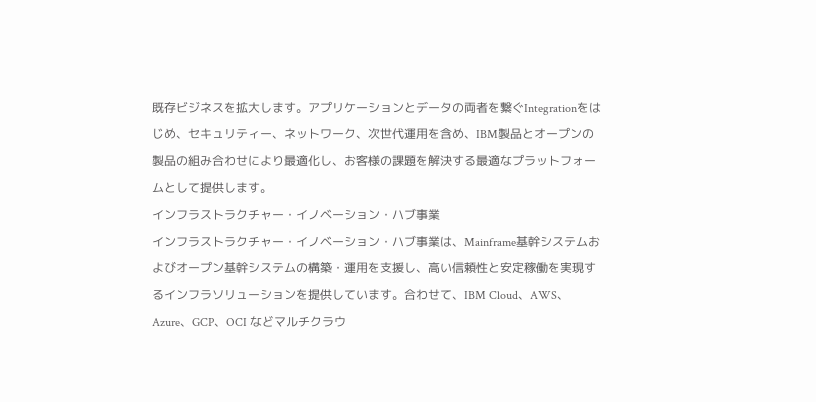既存ビジネスを拡大します。アプリケーションとデータの両者を繋ぐIntegrationをはじめ、セキュリティー、ネットワーク、次世代運用を含め、IBM製品とオープンの製品の組み合わせにより最適化し、お客様の課題を解決する最適なプラットフォームとして提供します。
インフラストラクチャー・イノベーション・ハブ事業
インフラストラクチャー・イノベーション・ハブ事業は、Mainframe基幹システムおよびオープン基幹システムの構築・運用を支援し、高い信頼性と安定稼働を実現するインフラソリューションを提供しています。合わせて、IBM Cloud、AWS、Azure、GCP、OCI などマルチクラウ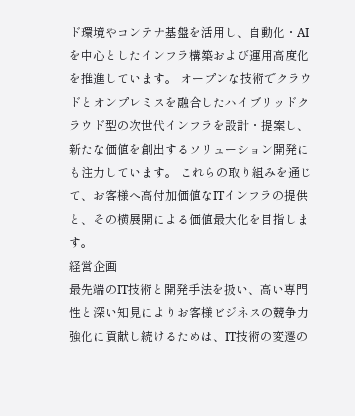ド環境やコンテナ基盤を活用し、自動化・AI を中心としたインフラ構築および運用高度化を推進しています。 オープンな技術でクラウドとオンプレミスを融合したハイブリッドクラウド型の次世代インフラを設計・提案し、新たな価値を創出するソリューション開発にも注力しています。 これらの取り組みを通じて、お客様へ高付加価値なITインフラの提供と、その横展開による価値最大化を目指します。
経営企画
最先端のIT技術と開発手法を扱い、高い専門性と深い知見によりお客様ビジネスの競争力強化に貢献し続けるためは、IT技術の変遷の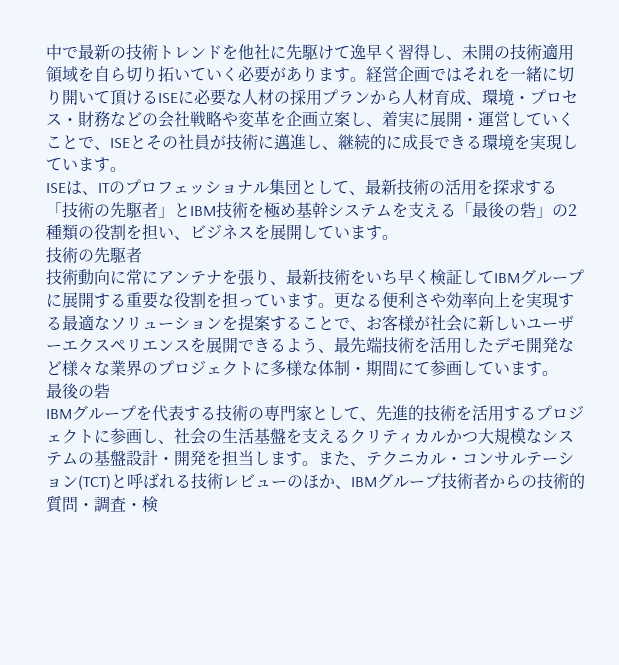中で最新の技術トレンドを他社に先駆けて逸早く習得し、未開の技術適用領域を自ら切り拓いていく必要があります。経営企画ではそれを一緒に切り開いて頂けるISEに必要な人材の採用プランから人材育成、環境・プロセス・財務などの会社戦略や変革を企画立案し、着実に展開・運営していくことで、ISEとその社員が技術に邁進し、継続的に成長できる環境を実現しています。
ISEは、ITのプロフェッショナル集団として、最新技術の活用を探求する「技術の先駆者」とIBM技術を極め基幹システムを支える「最後の砦」の2種類の役割を担い、ビジネスを展開しています。
技術の先駆者
技術動向に常にアンテナを張り、最新技術をいち早く検証してIBMグループに展開する重要な役割を担っています。更なる便利さや効率向上を実現する最適なソリューションを提案することで、お客様が社会に新しいユーザーエクスペリエンスを展開できるよう、最先端技術を活用したデモ開発など様々な業界のプロジェクトに多様な体制・期間にて参画しています。
最後の砦
IBMグループを代表する技術の専門家として、先進的技術を活用するプロジェクトに参画し、社会の生活基盤を支えるクリティカルかつ大規模なシステムの基盤設計・開発を担当します。また、テクニカル・コンサルテーション(TCT)と呼ばれる技術レビューのほか、IBMグループ技術者からの技術的質問・調査・検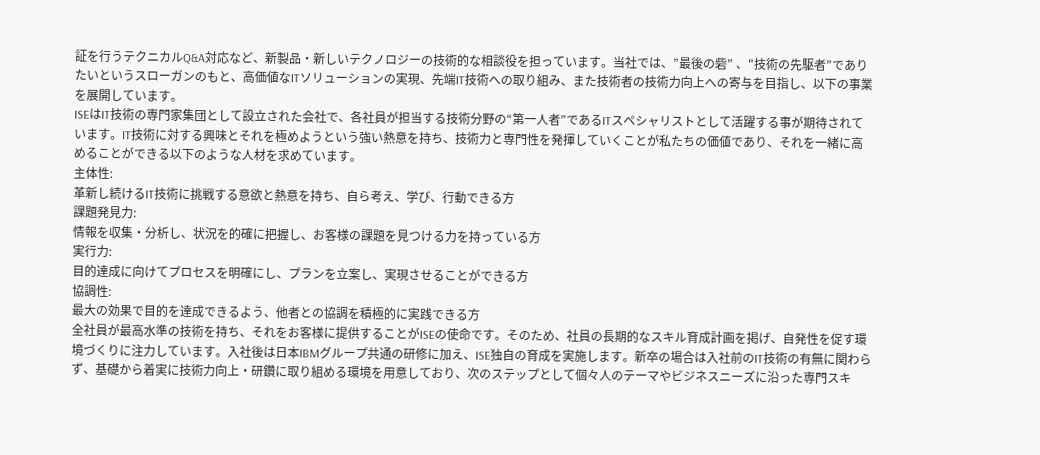証を行うテクニカルQ&A対応など、新製品・新しいテクノロジーの技術的な相談役を担っています。当社では、”最後の砦” 、"技術の先駆者”でありたいというスローガンのもと、高価値なITソリューションの実現、先端IT技術への取り組み、また技術者の技術力向上への寄与を目指し、以下の事業を展開しています。
ISEはIT技術の専門家集団として設立された会社で、各社員が担当する技術分野の“第一人者”であるITスペシャリストとして活躍する事が期待されています。IT技術に対する興味とそれを極めようという強い熱意を持ち、技術力と専門性を発揮していくことが私たちの価値であり、それを一緒に高めることができる以下のような人材を求めています。
主体性:
革新し続けるIT技術に挑戦する意欲と熱意を持ち、自ら考え、学び、行動できる方
課題発見力:
情報を収集・分析し、状況を的確に把握し、お客様の課題を見つける力を持っている方
実行力:
目的達成に向けてプロセスを明確にし、プランを立案し、実現させることができる方
協調性:
最大の効果で目的を達成できるよう、他者との協調を積極的に実践できる方
全社員が最高水準の技術を持ち、それをお客様に提供することがISEの使命です。そのため、社員の長期的なスキル育成計画を掲げ、自発性を促す環境づくりに注力しています。入社後は日本IBMグループ共通の研修に加え、ISE独自の育成を実施します。新卒の場合は入社前のIT技術の有無に関わらず、基礎から着実に技術力向上・研鑽に取り組める環境を用意しており、次のステップとして個々人のテーマやビジネスニーズに沿った専門スキ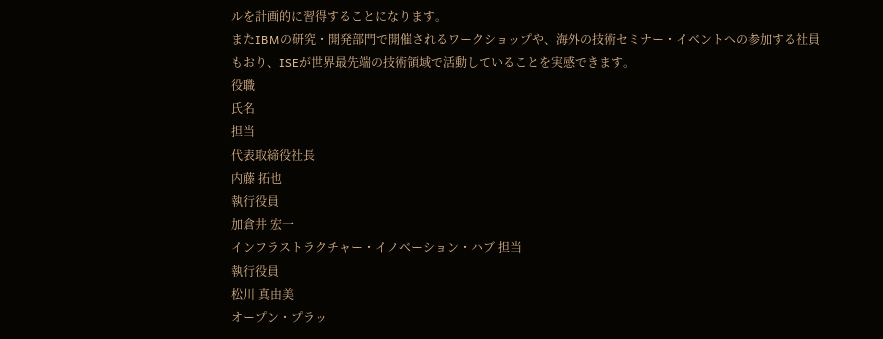ルを計画的に習得することになります。
またIBMの研究・開発部門で開催されるワークショップや、海外の技術セミナー・イベントへの参加する社員もおり、ISEが世界最先端の技術領域で活動していることを実感できます。
役職
氏名
担当
代表取締役社長
内藤 拓也
執行役員
加倉井 宏一
インフラストラクチャー・イノベーション・ハブ 担当
執行役員
松川 真由美
オープン・プラッ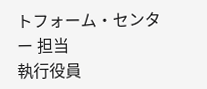トフォーム・センター 担当
執行役員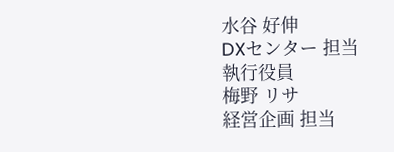水谷 好伸
DXセンター 担当
執行役員
梅野 リサ
経営企画 担当